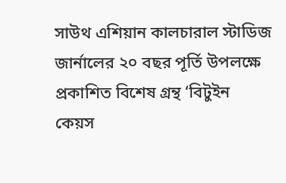সাউথ এশিয়ান কালচারাল স্টাডিজ জার্নালের ২০ বছর পূর্তি উপলক্ষে প্রকাশিত বিশেষ গ্রন্থ ‘বিটুইন কেয়স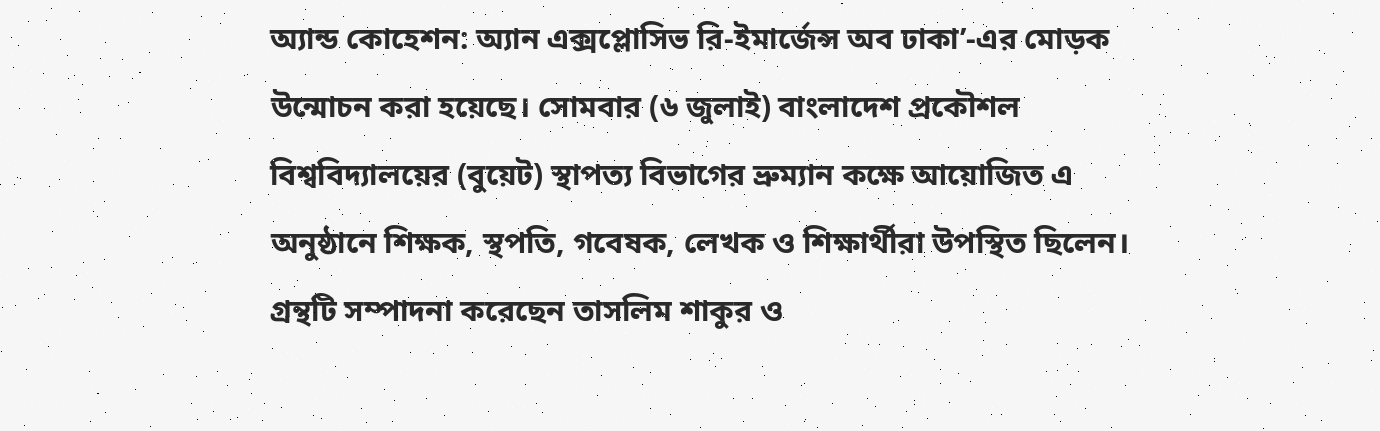অ্যান্ড কোহেশন: অ্যান এক্সপ্লোসিভ রি-ইমার্জেন্স অব ঢাকা’-এর মোড়ক উন্মোচন করা হয়েছে। সোমবার (৬ জুলাই) বাংলাদেশ প্রকৌশল বিশ্ববিদ্যালয়ের (বুয়েট) স্থাপত্য বিভাগের ভ্রুম্যান কক্ষে আয়োজিত এ অনুষ্ঠানে শিক্ষক, স্থপতি, গবেষক, লেখক ও শিক্ষার্থীরা উপস্থিত ছিলেন। গ্রন্থটি সম্পাদনা করেছেন তাসলিম শাকুর ও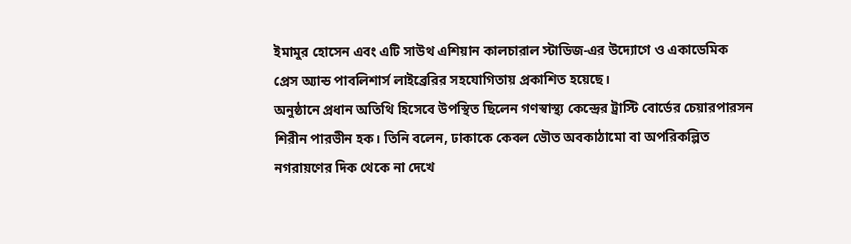ইমামুর হোসেন এবং এটি সাউথ এশিয়ান কালচারাল স্টাডিজ-এর উদ্যোগে ও একাডেমিক প্রেস অ্যান্ড পাবলিশার্স লাইব্রেরির সহযোগিতায় প্রকাশিত হয়েছে।
অনুষ্ঠানে প্রধান অতিথি হিসেবে উপস্থিত ছিলেন গণস্বাস্থ্য কেন্দ্রের ট্রাস্টি বোর্ডের চেয়ারপারসন শিরীন পারভীন হক। তিনি বলেন, ঢাকাকে কেবল ভৌত অবকাঠামো বা অপরিকল্পিত নগরায়ণের দিক থেকে না দেখে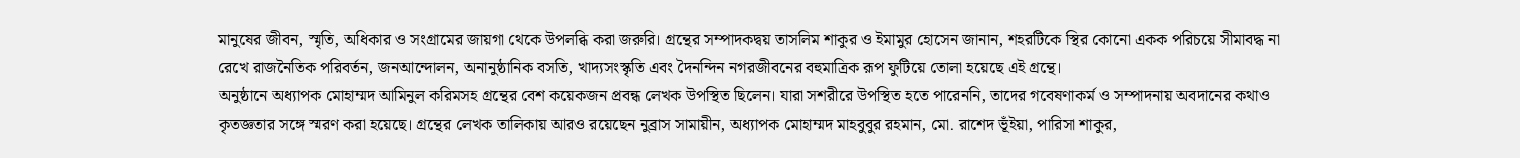মানুষের জীবন, স্মৃতি, অধিকার ও সংগ্রামের জায়গা থেকে উপলব্ধি করা জরুরি। গ্রন্থের সম্পাদকদ্বয় তাসলিম শাকুর ও ইমামুর হোসেন জানান, শহরটিকে স্থির কোনো একক পরিচয়ে সীমাবদ্ধ না রেখে রাজনৈতিক পরিবর্তন, জনআন্দোলন, অনানুষ্ঠানিক বসতি, খাদ্যসংস্কৃতি এবং দৈনন্দিন নগরজীবনের বহুমাত্রিক রূপ ফুটিয়ে তোলা হয়েছে এই গ্রন্থে।
অনুষ্ঠানে অধ্যাপক মোহাম্মদ আমিনুল করিমসহ গ্রন্থের বেশ কয়েকজন প্রবন্ধ লেখক উপস্থিত ছিলেন। যারা সশরীরে উপস্থিত হতে পারেননি, তাদের গবেষণাকর্ম ও সম্পাদনায় অবদানের কথাও কৃতজ্ঞতার সঙ্গে স্মরণ করা হয়েছে। গ্রন্থের লেখক তালিকায় আরও রয়েছেন নুব্রাস সামায়ীন, অধ্যাপক মোহাম্মদ মাহবুবুর রহমান, মো. রাশেদ ভূঁইয়া, পারিসা শাকুর,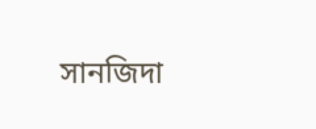সানজিদা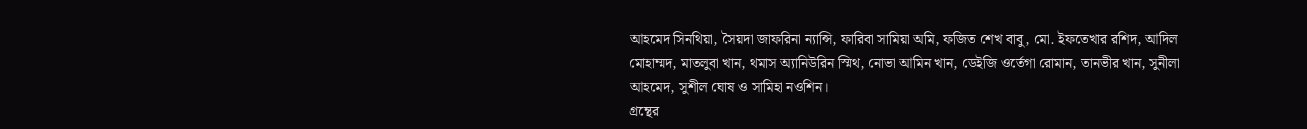আহমেদ সিনথিয়া, সৈয়দা জাফরিনা ন্যান্সি, ফারিবা সামিয়া অমি, ফজিত শেখ বাবু, মো. ইফতেখার রশিদ, আদিল মোহাম্মদ, মাতলুবা খান, থমাস অ্যানিউরিন স্মিথ, নোভা আমিন খান, ডেইজি ওর্তেগা রোমান, তানভীর খান, সুনীলা আহমেদ, সুশীল ঘোষ ও সামিহা নওশিন।
গ্রন্থের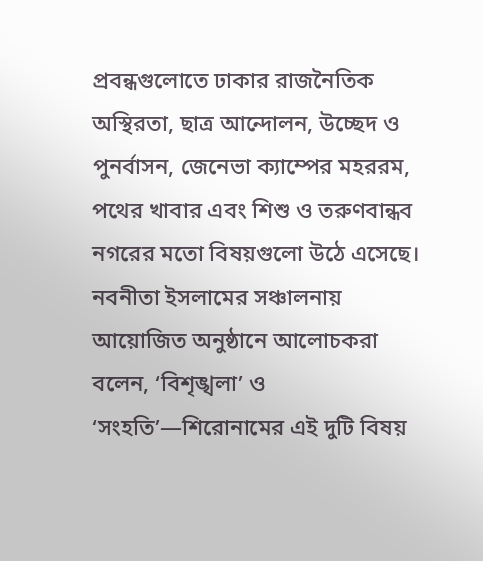প্রবন্ধগুলোতে ঢাকার রাজনৈতিক অস্থিরতা, ছাত্র আন্দোলন, উচ্ছেদ ও পুনর্বাসন, জেনেভা ক্যাম্পের মহররম, পথের খাবার এবং শিশু ও তরুণবান্ধব নগরের মতো বিষয়গুলো উঠে এসেছে। নবনীতা ইসলামের সঞ্চালনায় আয়োজিত অনুষ্ঠানে আলোচকরা বলেন, ‘বিশৃঙ্খলা’ ও ‘সংহতি’—শিরোনামের এই দুটি বিষয়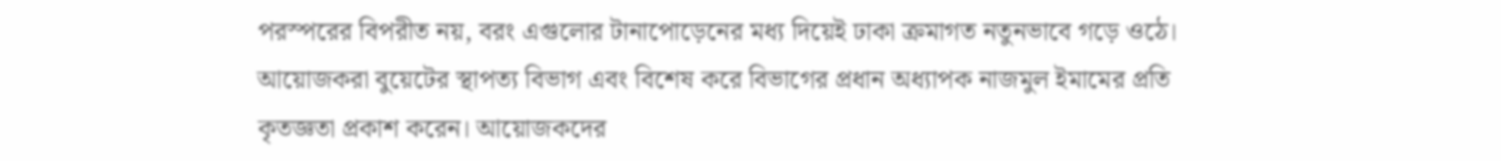পরস্পরের বিপরীত নয়, বরং এগুলোর টানাপোড়েনের মধ্য দিয়েই ঢাকা ক্রমাগত নতুনভাবে গড়ে ওঠে।
আয়োজকরা বুয়েটের স্থাপত্য বিভাগ এবং বিশেষ করে বিভাগের প্রধান অধ্যাপক নাজমুল ইমামের প্রতি কৃতজ্ঞতা প্রকাশ করেন। আয়োজকদের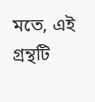মতে, এই গ্রন্থটি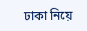ঢাকা নিয়ে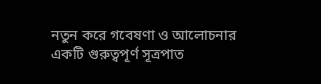নতুন করে গবেষণা ও আলোচনার একটি গুরুত্বপূর্ণ সূত্রপাত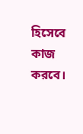হিসেবে কাজ করবে।